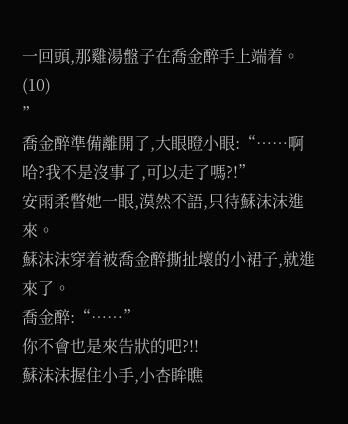一回頭,那雞湯盤子在喬金醉手上端着。 (10)
”
喬金醉準備離開了,大眼瞪小眼:“……啊哈?我不是沒事了,可以走了嗎?!”
安雨柔瞥她一眼,漠然不語,只待蘇沫沫進來。
蘇沫沫穿着被喬金醉撕扯壞的小裙子,就進來了。
喬金醉:“……”
你不會也是來告狀的吧?!!
蘇沫沫握住小手,小杏眸瞧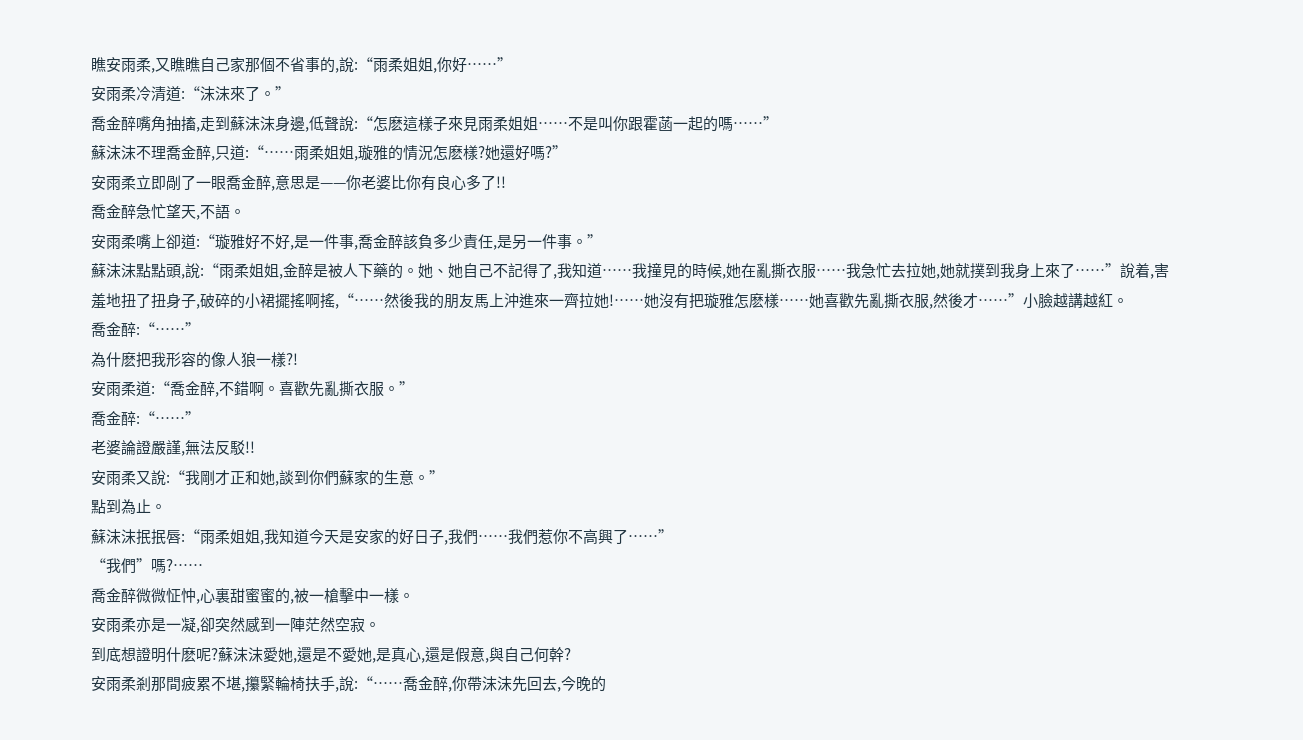瞧安雨柔,又瞧瞧自己家那個不省事的,說:“雨柔姐姐,你好……”
安雨柔冷清道:“沫沫來了。”
喬金醉嘴角抽搐,走到蘇沫沫身邊,低聲說:“怎麽這樣子來見雨柔姐姐……不是叫你跟霍菡一起的嗎……”
蘇沫沫不理喬金醉,只道:“……雨柔姐姐,璇雅的情況怎麽樣?她還好嗎?”
安雨柔立即剮了一眼喬金醉,意思是——你老婆比你有良心多了!!
喬金醉急忙望天,不語。
安雨柔嘴上卻道:“璇雅好不好,是一件事,喬金醉該負多少責任,是另一件事。”
蘇沫沫點點頭,說:“雨柔姐姐,金醉是被人下藥的。她、她自己不記得了,我知道……我撞見的時候,她在亂撕衣服……我急忙去拉她,她就撲到我身上來了……”說着,害羞地扭了扭身子,破碎的小裙擺搖啊搖,“……然後我的朋友馬上沖進來一齊拉她!……她沒有把璇雅怎麽樣……她喜歡先亂撕衣服,然後才……”小臉越講越紅。
喬金醉:“……”
為什麽把我形容的像人狼一樣?!
安雨柔道:“喬金醉,不錯啊。喜歡先亂撕衣服。”
喬金醉:“……”
老婆論證嚴謹,無法反駁!!
安雨柔又說:“我剛才正和她,談到你們蘇家的生意。”
點到為止。
蘇沫沫抿抿唇:“雨柔姐姐,我知道今天是安家的好日子,我們……我們惹你不高興了……”
“我們”嗎?……
喬金醉微微怔忡,心裏甜蜜蜜的,被一槍擊中一樣。
安雨柔亦是一凝,卻突然感到一陣茫然空寂。
到底想證明什麽呢?蘇沫沫愛她,還是不愛她,是真心,還是假意,與自己何幹?
安雨柔剎那間疲累不堪,攥緊輪椅扶手,說:“……喬金醉,你帶沫沫先回去,今晚的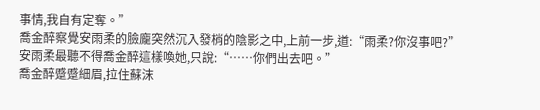事情,我自有定奪。”
喬金醉察覺安雨柔的臉龐突然沉入發梢的陰影之中,上前一步,道:“雨柔?你沒事吧?”
安雨柔最聽不得喬金醉這樣喚她,只說:“……你們出去吧。”
喬金醉蹙蹙細眉,拉住蘇沫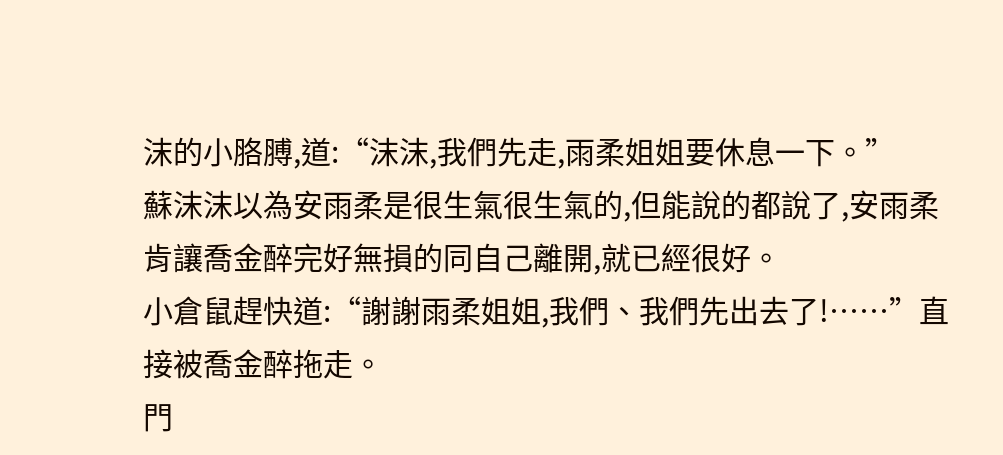沫的小胳膊,道:“沫沫,我們先走,雨柔姐姐要休息一下。”
蘇沫沫以為安雨柔是很生氣很生氣的,但能說的都說了,安雨柔肯讓喬金醉完好無損的同自己離開,就已經很好。
小倉鼠趕快道:“謝謝雨柔姐姐,我們、我們先出去了!……”直接被喬金醉拖走。
門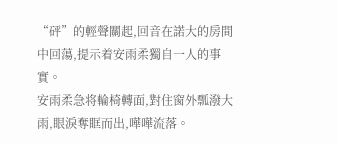“砰”的輕聲關起,回音在諾大的房間中回蕩,提示着安雨柔獨自一人的事實。
安雨柔急将輪椅轉面,對住窗外瓢潑大雨,眼淚奪眶而出,嘩嘩流落。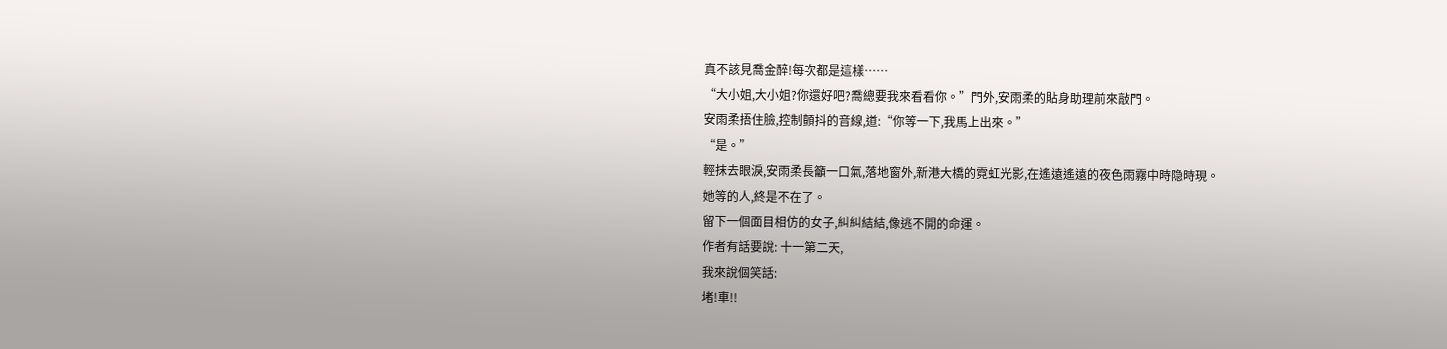真不該見喬金醉!每次都是這樣……
“大小姐,大小姐?你還好吧?喬總要我來看看你。”門外,安雨柔的貼身助理前來敲門。
安雨柔捂住臉,控制顫抖的音線,道:“你等一下,我馬上出來。”
“是。”
輕抹去眼淚,安雨柔長籲一口氣,落地窗外,新港大橋的霓虹光影,在遙遠遙遠的夜色雨霧中時隐時現。
她等的人,終是不在了。
留下一個面目相仿的女子,糾糾結結,像逃不開的命運。
作者有話要說: 十一第二天,
我來說個笑話:
堵!車!!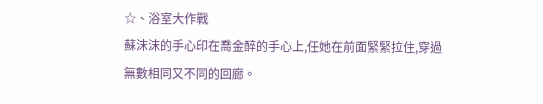☆、浴室大作戰
蘇沫沫的手心印在喬金醉的手心上,任她在前面緊緊拉住,穿過無數相同又不同的回廊。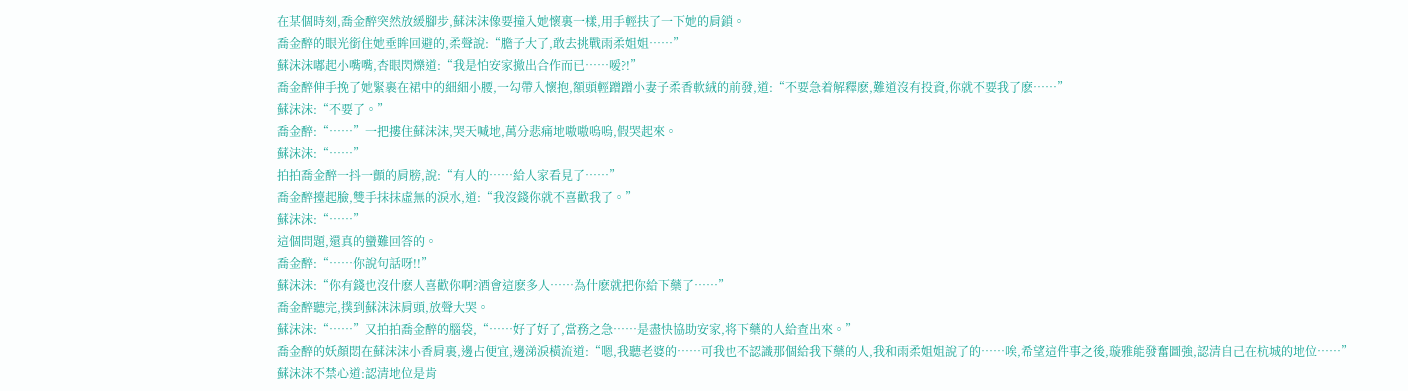在某個時刻,喬金醉突然放緩腳步,蘇沫沫像要撞入她懷裏一樣,用手輕扶了一下她的肩鎖。
喬金醉的眼光銜住她垂眸回避的,柔聲說:“膽子大了,敢去挑戰雨柔姐姐……”
蘇沫沫嘟起小嘴嘴,杏眼閃爍道:“我是怕安家撤出合作而已……嗳?!”
喬金醉伸手挽了她緊裹在裙中的細細小腰,一勾帶入懷抱,額頭輕蹭蹭小妻子柔香軟絨的前發,道:“不要急着解釋麽,難道沒有投資,你就不要我了麽……”
蘇沫沫:“不要了。”
喬金醉:“……”一把摟住蘇沫沫,哭天喊地,萬分悲痛地嗷嗷嗚嗚,假哭起來。
蘇沫沫:“……”
拍拍喬金醉一抖一顫的肩膀,說:“有人的……給人家看見了……”
喬金醉擡起臉,雙手抹抹虛無的淚水,道:“我沒錢你就不喜歡我了。”
蘇沫沫:“……”
這個問題,還真的蠻難回答的。
喬金醉:“……你說句話呀!!”
蘇沫沫:“你有錢也沒什麽人喜歡你啊?酒會這麽多人……為什麽就把你給下藥了……”
喬金醉聽完,撲到蘇沫沫肩頭,放聲大哭。
蘇沫沫:“……”又拍拍喬金醉的腦袋,“……好了好了,當務之急……是盡快協助安家,将下藥的人給查出來。”
喬金醉的妖顏悶在蘇沫沫小香肩裏,邊占便宜,邊涕淚橫流道:“嗯,我聽老婆的……可我也不認識那個給我下藥的人,我和雨柔姐姐說了的……唉,希望這件事之後,璇雅能發奮圖強,認清自己在杭城的地位……”
蘇沫沫不禁心道:認清地位是肯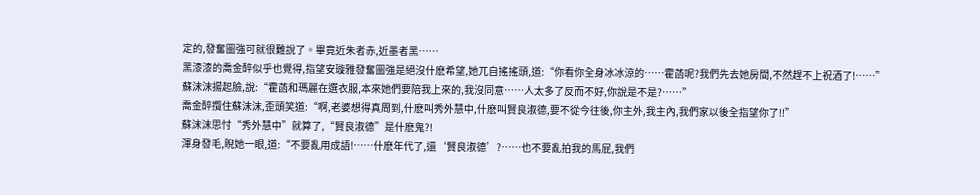定的,發奮圖強可就很難說了。畢竟近朱者赤,近墨者黑……
黑漆漆的喬金醉似乎也覺得,指望安璇雅發奮圖強是絕沒什麽希望,她兀自搖搖頭,道:“你看你全身冰冰涼的……霍菡呢?我們先去她房間,不然趕不上祝酒了!……”
蘇沫沫揚起臉,說:“霍菡和瑪麗在選衣服,本來她們要陪我上來的,我沒同意……人太多了反而不好,你說是不是?……”
喬金醉攬住蘇沫沫,歪頭笑道:“啊,老婆想得真周到,什麽叫秀外慧中,什麽叫賢良淑德,要不從今往後,你主外,我主內,我們家以後全指望你了!!”
蘇沫沫思忖“秀外慧中”就算了,“賢良淑德”是什麽鬼?!
渾身發毛,睨她一眼,道:“不要亂用成語!……什麽年代了,還‘賢良淑德’?……也不要亂拍我的馬屁,我們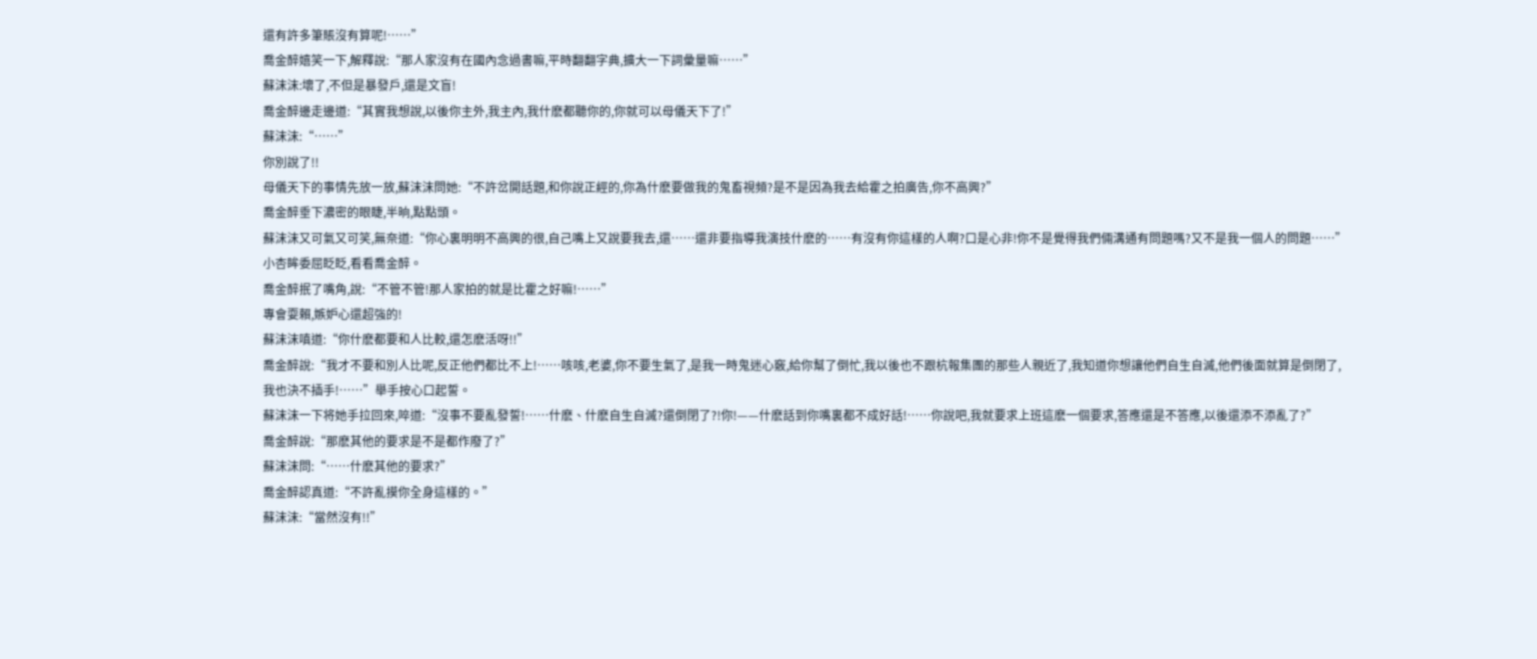還有許多筆賬沒有算呢!……”
喬金醉嬉笑一下,解釋說:“那人家沒有在國內念過書嘛,平時翻翻字典,擴大一下詞彙量嘛……”
蘇沫沫:壞了,不但是暴發戶,還是文盲!
喬金醉邊走邊道:“其實我想說,以後你主外,我主內,我什麽都聽你的,你就可以母儀天下了!”
蘇沫沫:“……”
你別說了!!
母儀天下的事情先放一放,蘇沫沫問她:“不許岔開話題,和你說正經的,你為什麽要做我的鬼畜視頻?是不是因為我去給霍之拍廣告,你不高興?”
喬金醉垂下濃密的眼睫,半晌,點點頭。
蘇沫沫又可氣又可笑,無奈道:“你心裏明明不高興的很,自己嘴上又說要我去,還……還非要指導我演技什麽的……有沒有你這樣的人啊?口是心非!你不是覺得我們倆溝通有問題嗎?又不是我一個人的問題……”小杏眸委屈眨眨,看看喬金醉。
喬金醉抿了嘴角,說:“不管不管!那人家拍的就是比霍之好嘛!……”
專會耍賴,嫉妒心還超強的!
蘇沫沫嗔道:“你什麽都要和人比較,還怎麽活呀!!”
喬金醉說:“我才不要和別人比呢,反正他們都比不上!……咳咳,老婆,你不要生氣了,是我一時鬼迷心竅,給你幫了倒忙,我以後也不跟杭報集團的那些人親近了,我知道你想讓他們自生自滅,他們後面就算是倒閉了,我也決不插手!……”舉手按心口起誓。
蘇沫沫一下将她手拉回來,啐道:“沒事不要亂發誓!……什麽、什麽自生自滅?還倒閉了?!你!——什麽話到你嘴裏都不成好話!……你說吧,我就要求上班這麽一個要求,答應還是不答應,以後還添不添亂了?”
喬金醉說:“那麽其他的要求是不是都作廢了?”
蘇沫沫問:“……什麽其他的要求?”
喬金醉認真道:“不許亂摸你全身這樣的。”
蘇沫沫:“當然沒有!!”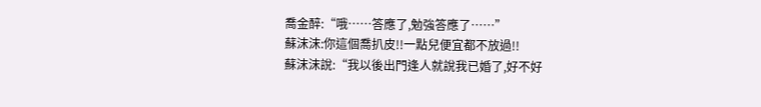喬金醉:“哦……答應了,勉強答應了……”
蘇沫沫:你這個喬扒皮!!一點兒便宜都不放過!!
蘇沫沫說:“我以後出門逢人就說我已婚了,好不好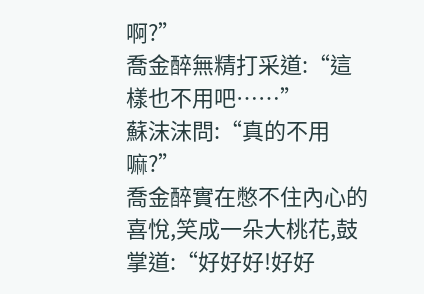啊?”
喬金醉無精打采道:“這樣也不用吧……”
蘇沫沫問:“真的不用嘛?”
喬金醉實在憋不住內心的喜悅,笑成一朵大桃花,鼓掌道:“好好好!好好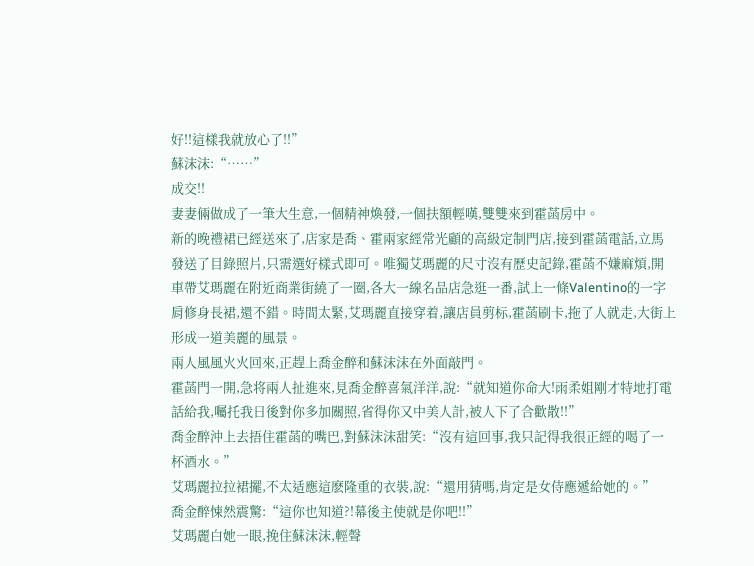好!!這樣我就放心了!!”
蘇沫沫:“……”
成交!!
妻妻倆做成了一筆大生意,一個精神煥發,一個扶額輕嘆,雙雙來到霍菡房中。
新的晚禮裙已經送來了,店家是喬、霍兩家經常光顧的高級定制門店,接到霍菡電話,立馬發送了目錄照片,只需選好樣式即可。唯獨艾瑪麗的尺寸沒有歷史記錄,霍菡不嫌麻煩,開車帶艾瑪麗在附近商業街繞了一圈,各大一線名品店急逛一番,試上一條Valentino的一字肩修身長裙,還不錯。時間太緊,艾瑪麗直接穿着,讓店員剪标,霍菡刷卡,拖了人就走,大街上形成一道美麗的風景。
兩人風風火火回來,正趕上喬金醉和蘇沫沫在外面敲門。
霍菡門一開,急将兩人扯進來,見喬金醉喜氣洋洋,說:“就知道你命大!雨柔姐剛才特地打電話給我,囑托我日後對你多加關照,省得你又中美人計,被人下了合歡散!!”
喬金醉沖上去捂住霍菡的嘴巴,對蘇沫沫甜笑:“沒有這回事,我只記得我很正經的喝了一杯酒水。”
艾瑪麗拉拉裙擺,不太适應這麽隆重的衣裝,說:“還用猜嗎,肯定是女侍應遞給她的。”
喬金醉悚然震驚:“這你也知道?!幕後主使就是你吧!!”
艾瑪麗白她一眼,挽住蘇沫沫,輕聲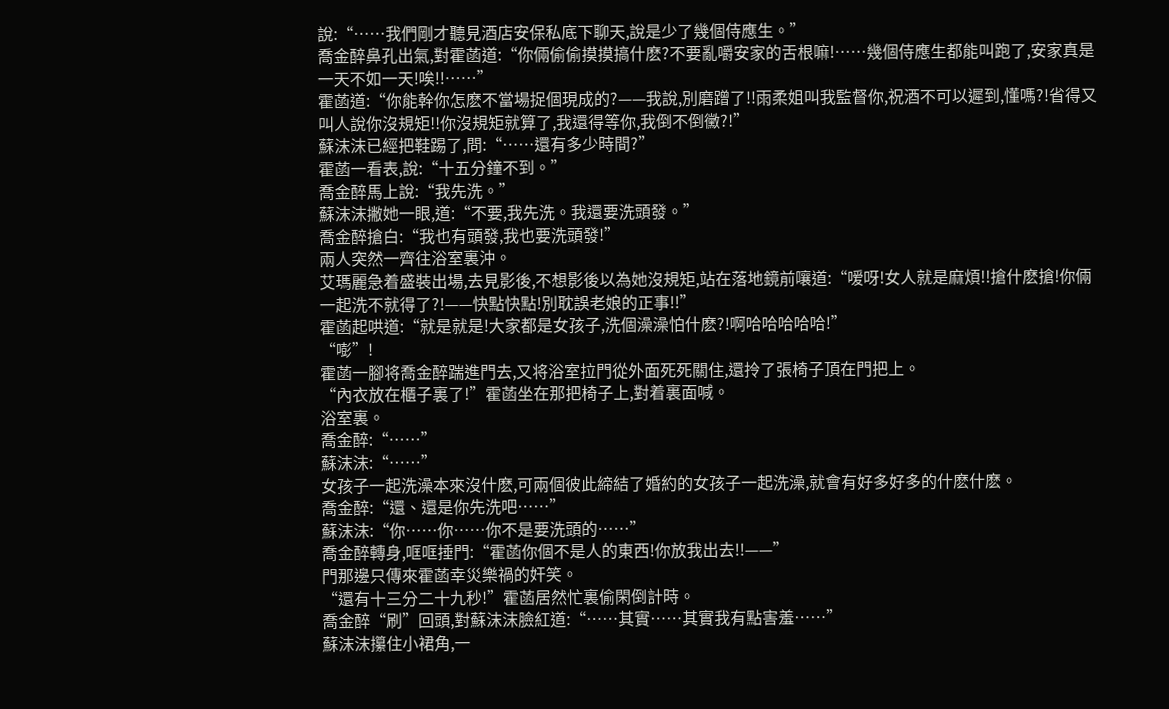說:“……我們剛才聽見酒店安保私底下聊天,說是少了幾個侍應生。”
喬金醉鼻孔出氣,對霍菡道:“你倆偷偷摸摸搞什麽?不要亂嚼安家的舌根嘛!……幾個侍應生都能叫跑了,安家真是一天不如一天!唉!!……”
霍菡道:“你能幹你怎麽不當場捉個現成的?——我說,別磨蹭了!!雨柔姐叫我監督你,祝酒不可以遲到,懂嗎?!省得又叫人說你沒規矩!!你沒規矩就算了,我還得等你,我倒不倒黴?!”
蘇沫沫已經把鞋踢了,問:“……還有多少時間?”
霍菡一看表,說:“十五分鐘不到。”
喬金醉馬上說:“我先洗。”
蘇沫沫撇她一眼,道:“不要,我先洗。我還要洗頭發。”
喬金醉搶白:“我也有頭發,我也要洗頭發!”
兩人突然一齊往浴室裏沖。
艾瑪麗急着盛裝出場,去見影後,不想影後以為她沒規矩,站在落地鏡前嚷道:“嗳呀!女人就是麻煩!!搶什麽搶!你倆一起洗不就得了?!——快點快點!別耽誤老娘的正事!!”
霍菡起哄道:“就是就是!大家都是女孩子,洗個澡澡怕什麽?!啊哈哈哈哈哈!”
“嘭”!
霍菡一腳将喬金醉踹進門去,又将浴室拉門從外面死死關住,還拎了張椅子頂在門把上。
“內衣放在櫃子裏了!”霍菡坐在那把椅子上,對着裏面喊。
浴室裏。
喬金醉:“……”
蘇沫沫:“……”
女孩子一起洗澡本來沒什麽,可兩個彼此締結了婚約的女孩子一起洗澡,就會有好多好多的什麽什麽。
喬金醉:“還、還是你先洗吧……”
蘇沫沫:“你……你……你不是要洗頭的……”
喬金醉轉身,哐哐捶門:“霍菡你個不是人的東西!你放我出去!!——”
門那邊只傳來霍菡幸災樂禍的奸笑。
“還有十三分二十九秒!”霍菡居然忙裏偷閑倒計時。
喬金醉“刷”回頭,對蘇沫沫臉紅道:“……其實……其實我有點害羞……”
蘇沫沫攥住小裙角,一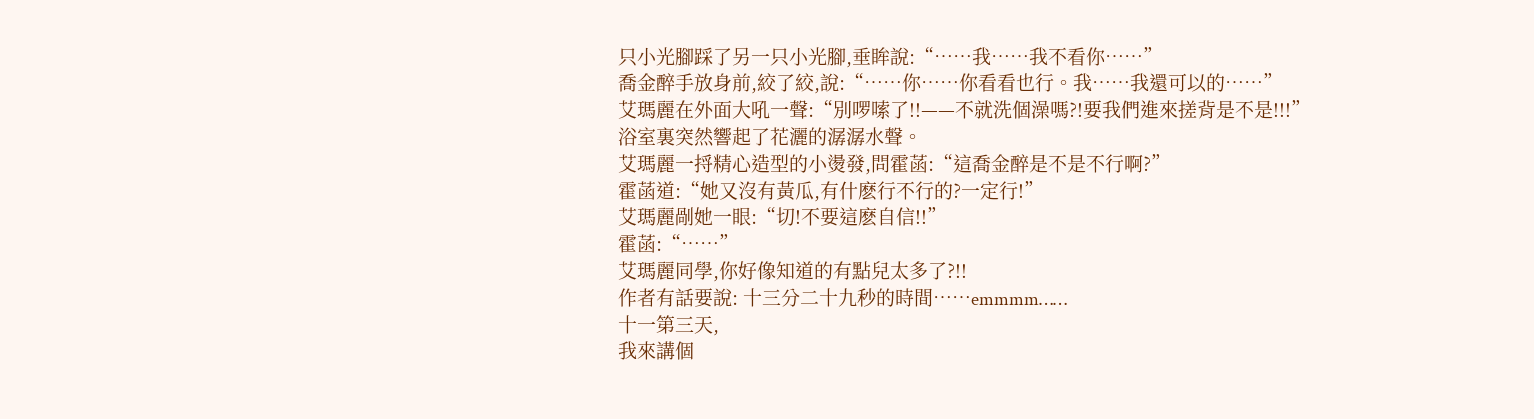只小光腳踩了另一只小光腳,垂眸說:“……我……我不看你……”
喬金醉手放身前,絞了絞,說:“……你……你看看也行。我……我還可以的……”
艾瑪麗在外面大吼一聲:“別啰嗦了!!——不就洗個澡嗎?!要我們進來搓背是不是!!!”
浴室裏突然響起了花灑的潺潺水聲。
艾瑪麗一捋精心造型的小燙發,問霍菡:“這喬金醉是不是不行啊?”
霍菡道:“她又沒有黃瓜,有什麽行不行的?一定行!”
艾瑪麗剮她一眼:“切!不要這麽自信!!”
霍菡:“……”
艾瑪麗同學,你好像知道的有點兒太多了?!!
作者有話要說: 十三分二十九秒的時間……emmmm……
十一第三天,
我來講個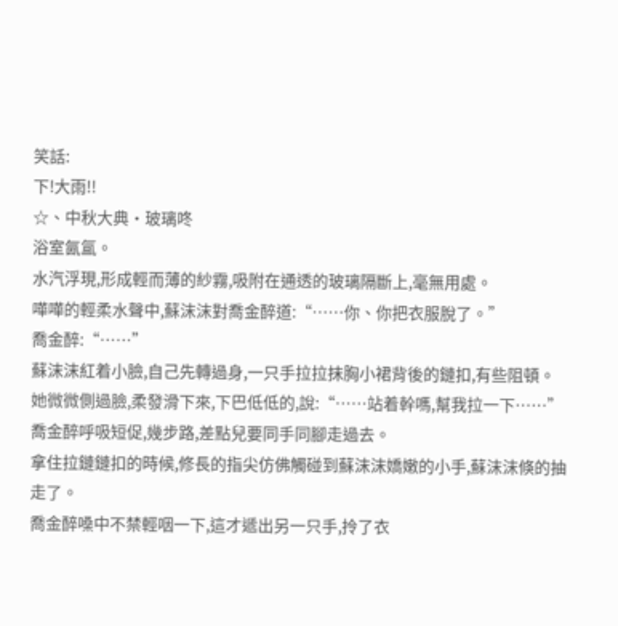笑話:
下!大雨!!
☆、中秋大典·玻璃咚
浴室氤氲。
水汽浮現,形成輕而薄的紗霧,吸附在通透的玻璃隔斷上,毫無用處。
嘩嘩的輕柔水聲中,蘇沫沫對喬金醉道:“……你、你把衣服脫了。”
喬金醉:“……”
蘇沫沫紅着小臉,自己先轉過身,一只手拉拉抹胸小裙背後的鏈扣,有些阻頓。
她微微側過臉,柔發滑下來,下巴低低的,說:“……站着幹嗎,幫我拉一下……”
喬金醉呼吸短促,幾步路,差點兒要同手同腳走過去。
拿住拉鏈鏈扣的時候,修長的指尖仿佛觸碰到蘇沫沫嬌嫩的小手,蘇沫沫倏的抽走了。
喬金醉嗓中不禁輕咽一下,這才遞出另一只手,拎了衣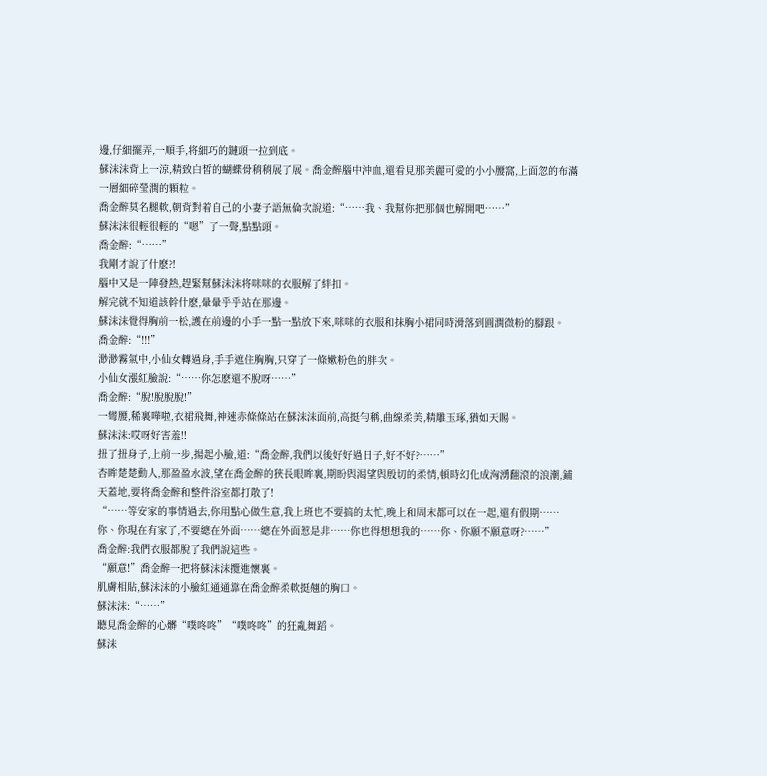邊,仔細擺弄,一順手,将細巧的鏈頭一拉到底。
蘇沫沫背上一涼,精致白皙的蝴蝶骨稍稍展了展。喬金醉腦中沖血,還看見那美麗可愛的小小腰窩,上面忽的布滿一層細碎瑩潤的顆粒。
喬金醉莫名腿軟,朝背對着自己的小妻子語無倫次說道:“……我、我幫你把那個也解開吧……”
蘇沫沫很輕很輕的“嗯”了一聲,點點頭。
喬金醉:“……”
我剛才說了什麽?!
腦中又是一陣發熱,趕緊幫蘇沫沫将咪咪的衣服解了絆扣。
解完就不知道該幹什麽,暈暈乎乎站在那邊。
蘇沫沫覺得胸前一松,護在前邊的小手一點一點放下來,咪咪的衣服和抹胸小裙同時滑落到圓潤微粉的腳跟。
喬金醉:“!!!”
渺渺霧氣中,小仙女轉過身,手手遮住胸胸,只穿了一條嫰粉色的胖次。
小仙女漲紅臉說:“……你怎麽還不脫呀……”
喬金醉:“脫!脫脫脫!”
一彎腰,稀裏嘩啦,衣裙飛舞,神速赤條條站在蘇沫沫面前,高挺勻稱,曲線柔美,精雕玉琢,猶如天賜。
蘇沫沫:哎呀好害羞!!
扭了扭身子,上前一步,揚起小臉,道:“喬金醉,我們以後好好過日子,好不好?……”
杏眸楚楚動人,那盈盈水波,望在喬金醉的狹長眼眸裏,期盼與渴望與殷切的柔情,頓時幻化成洶湧翻滾的浪潮,鋪天蓋地,要将喬金醉和整件浴室都打散了!
“……等安家的事情過去,你用點心做生意,我上班也不要搞的太忙,晚上和周末都可以在一起,還有假期……你、你現在有家了,不要總在外面……總在外面惹是非……你也得想想我的……你、你願不願意呀?……”
喬金醉:我們衣服都脫了我們說這些。
“願意!”喬金醉一把将蘇沫沫攬進懷裏。
肌膚相貼,蘇沫沫的小臉紅通通靠在喬金醉柔軟挺翹的胸口。
蘇沫沫:“……”
聽見喬金醉的心髒“噗咚咚”“噗咚咚”的狂亂舞蹈。
蘇沫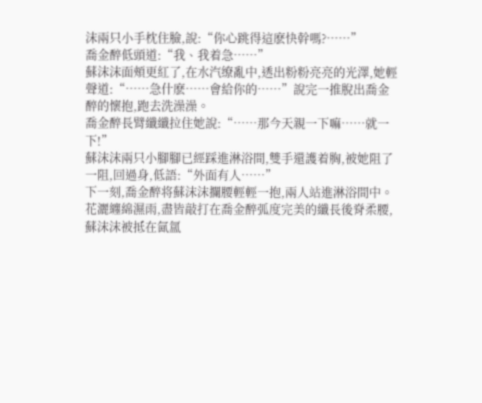沫兩只小手枕住臉,說:“你心跳得這麽快幹嗎?……”
喬金醉低頭道:“我、我着急……”
蘇沫沫面頰更紅了,在水汽缭亂中,透出粉粉亮亮的光澤,她輕聲道:“……急什麽……會給你的……”說完一推脫出喬金醉的懷抱,跑去洗澡澡。
喬金醉長臂纖纖拉住她說:“……那今天親一下嘛……就一下!”
蘇沫沫兩只小腳腳已經踩進淋浴間,雙手還護着胸,被她阻了一阻,回過身,低語:“外面有人……”
下一刻,喬金醉将蘇沫沫攔腰輕輕一抱,兩人站進淋浴間中。
花灑纏綿濕雨,盡皆敲打在喬金醉弧度完美的纖長後脊柔腰,蘇沫沫被抵在氤氲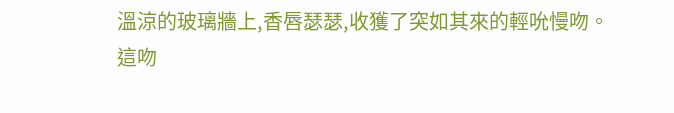溫涼的玻璃牆上,香唇瑟瑟,收獲了突如其來的輕吮慢吻。這吻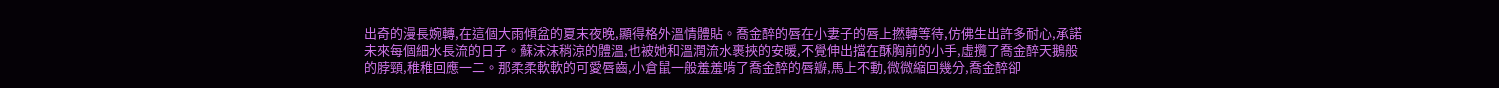出奇的漫長婉轉,在這個大雨傾盆的夏末夜晚,顯得格外溫情體貼。喬金醉的唇在小妻子的唇上撚轉等待,仿佛生出許多耐心,承諾未來每個細水長流的日子。蘇沫沫稍涼的體溫,也被她和溫潤流水裹挾的安暖,不覺伸出擋在酥胸前的小手,虛攬了喬金醉天鵝般的脖頸,稚稚回應一二。那柔柔軟軟的可愛唇齒,小倉鼠一般羞羞啃了喬金醉的唇瓣,馬上不動,微微縮回幾分,喬金醉卻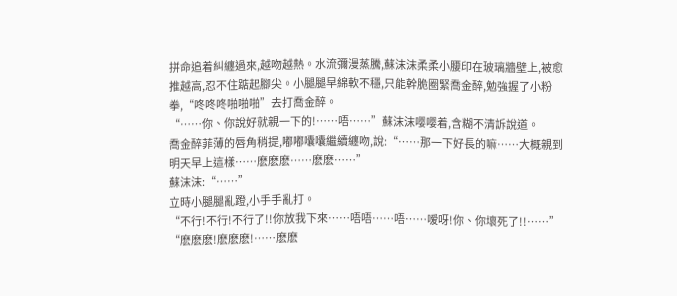拼命追着糾纏過來,越吻越熱。水流彌漫蒸騰,蘇沫沫柔柔小腰印在玻璃牆壁上,被愈推越高,忍不住踮起腳尖。小腿腿早綿軟不穩,只能幹脆圈緊喬金醉,勉強握了小粉拳,“咚咚咚啪啪啪”去打喬金醉。
“……你、你說好就親一下的!……唔……”蘇沫沫嘤嘤着,含糊不清訴說道。
喬金醉菲薄的唇角稍提,嘟嘟囔囔繼續纏吻,說:“……那一下好長的嘛……大概親到明天早上這樣……麽麽麽……麽麽……”
蘇沫沫:“……”
立時小腿腿亂蹬,小手手亂打。
“不行!不行!不行了!!你放我下來……唔唔……唔……嗳呀!你、你壞死了!!……”
“麽麽麽!麽麽麽!……麽麽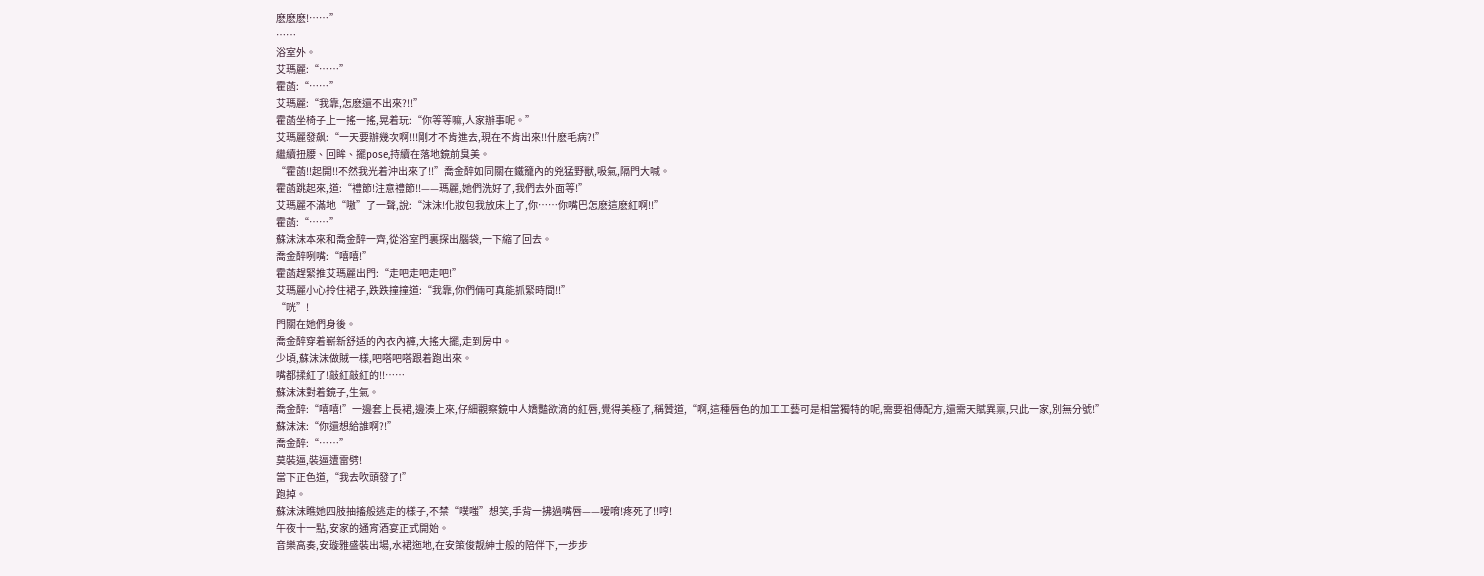麽麽麽!……”
……
浴室外。
艾瑪麗:“……”
霍菡:“……”
艾瑪麗:“我靠,怎麽還不出來?!!”
霍菡坐椅子上一搖一搖,晃着玩:“你等等嘛,人家辦事呢。”
艾瑪麗發飙:“一天要辦幾次啊!!!剛才不肯進去,現在不肯出來!!什麽毛病?!”
繼續扭腰、回眸、擺pose,持續在落地鏡前臭美。
“霍菡!!起開!!不然我光着沖出來了!!”喬金醉如同關在鐵籠內的兇猛野獸,吸氣,隔門大喊。
霍菡跳起來,道:“禮節!注意禮節!!——瑪麗,她們洗好了,我們去外面等!”
艾瑪麗不滿地“嗷”了一聲,說:“沫沫!化妝包我放床上了,你……你嘴巴怎麽這麽紅啊!!”
霍菡:“……”
蘇沫沫本來和喬金醉一齊,從浴室門裏探出腦袋,一下縮了回去。
喬金醉咧嘴:“嘻嘻!”
霍菡趕緊推艾瑪麗出門:“走吧走吧走吧!”
艾瑪麗小心拎住裙子,跌跌撞撞道:“我靠,你們倆可真能抓緊時間!!”
“咣”!
門關在她們身後。
喬金醉穿着嶄新舒适的內衣內褲,大搖大擺,走到房中。
少頃,蘇沫沫做賊一樣,吧嗒吧嗒跟着跑出來。
嘴都揉紅了!敲紅敲紅的!!……
蘇沫沫對着鏡子,生氣。
喬金醉:“嘻嘻!”一邊套上長裙,邊湊上來,仔細觀察鏡中人嬌豔欲滴的紅唇,覺得美極了,稱贊道,“啊,這種唇色的加工工藝可是相當獨特的呢,需要祖傳配方,還需天賦異禀,只此一家,別無分號!”
蘇沫沫:“你還想給誰啊?!”
喬金醉:“……”
莫裝逼,裝逼遭雷劈!
當下正色道,“我去吹頭發了!”
跑掉。
蘇沫沫瞧她四肢抽搐般逃走的樣子,不禁“噗嗤”想笑,手背一拂過嘴唇——嗳唷!疼死了!!哼!
午夜十一點,安家的通宵酒宴正式開始。
音樂高奏,安璇雅盛裝出場,水裙迤地,在安策俊靓紳士般的陪伴下,一步步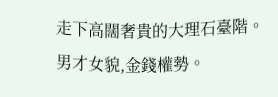走下高闊奢貴的大理石臺階。
男才女貌,金錢權勢。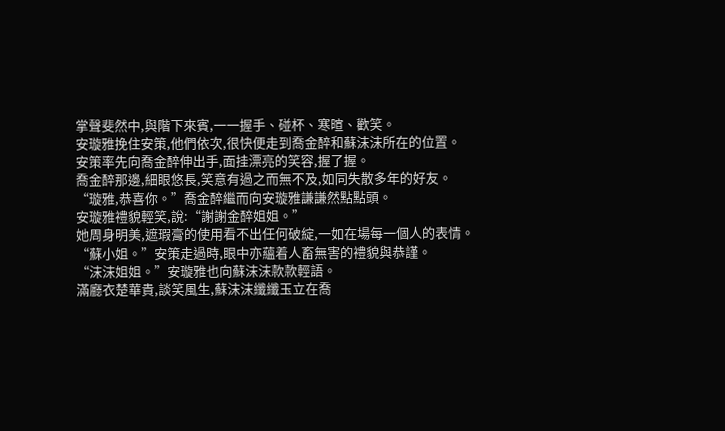掌聲斐然中,與階下來賓,一一握手、碰杯、寒暄、歡笑。
安璇雅挽住安策,他們依次,很快便走到喬金醉和蘇沫沫所在的位置。
安策率先向喬金醉伸出手,面挂漂亮的笑容,握了握。
喬金醉那邊,細眼悠長,笑意有過之而無不及,如同失散多年的好友。
“璇雅,恭喜你。”喬金醉繼而向安璇雅謙謙然點點頭。
安璇雅禮貌輕笑,說:“謝謝金醉姐姐。”
她周身明美,遮瑕膏的使用看不出任何破綻,一如在場每一個人的表情。
“蘇小姐。”安策走過時,眼中亦蘊着人畜無害的禮貌與恭謹。
“沫沫姐姐。”安璇雅也向蘇沫沫款款輕語。
滿廳衣楚華貴,談笑風生,蘇沫沫纖纖玉立在喬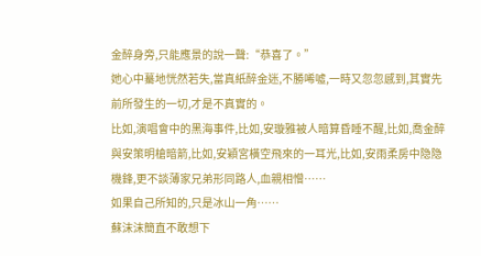金醉身旁,只能應景的說一聲:“恭喜了。”
她心中驀地恍然若失,當真紙醉金迷,不勝唏噓,一時又忽忽感到,其實先前所發生的一切,才是不真實的。
比如,演唱會中的黑海事件,比如,安璇雅被人暗算昏睡不醒,比如,喬金醉與安策明槍暗箭,比如,安穎宮橫空飛來的一耳光,比如,安雨柔房中隐隐機鋒,更不談薄家兄弟形同路人,血親相憎……
如果自己所知的,只是冰山一角……
蘇沫沫簡直不敢想下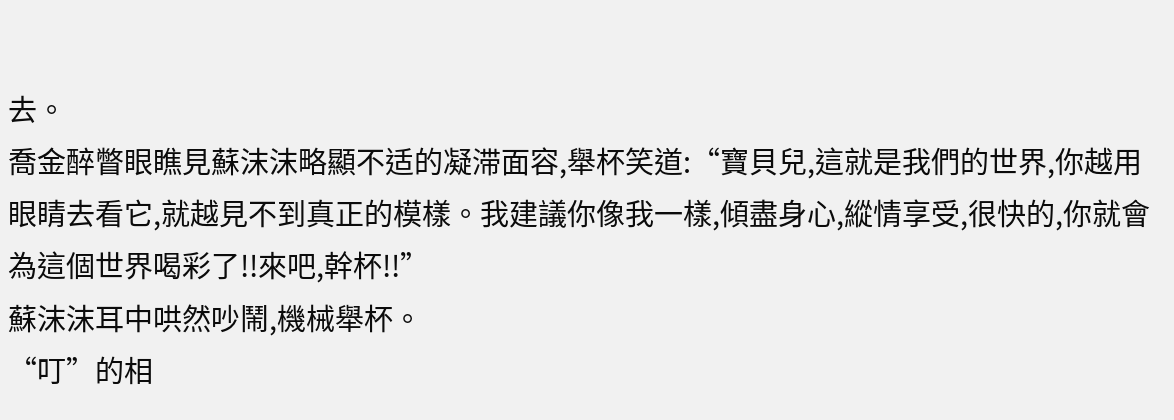去。
喬金醉瞥眼瞧見蘇沫沫略顯不适的凝滞面容,舉杯笑道:“寶貝兒,這就是我們的世界,你越用眼睛去看它,就越見不到真正的模樣。我建議你像我一樣,傾盡身心,縱情享受,很快的,你就會為這個世界喝彩了!!來吧,幹杯!!”
蘇沫沫耳中哄然吵鬧,機械舉杯。
“叮”的相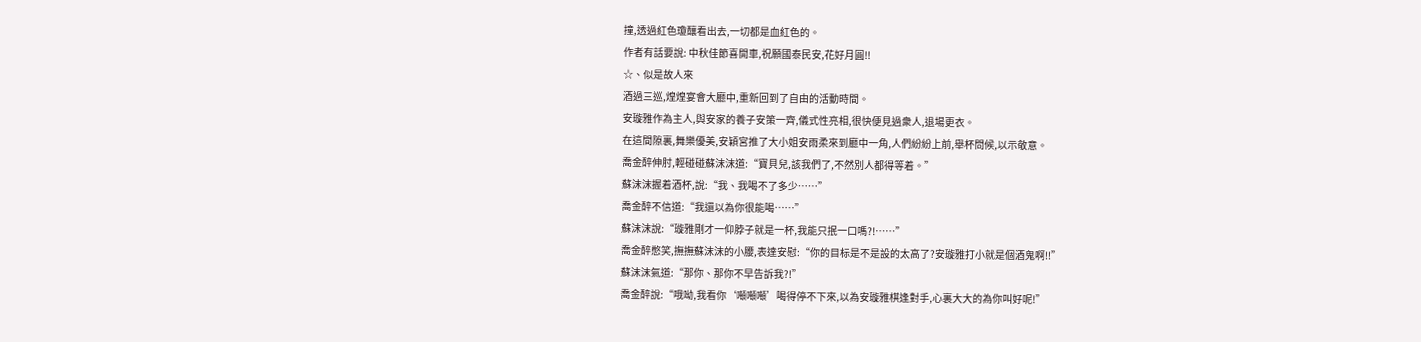撞,透過紅色瓊釀看出去,一切都是血紅色的。
作者有話要說: 中秋佳節喜開車,祝願國泰民安,花好月圓!!
☆、似是故人來
酒過三巡,煌煌宴會大廳中,重新回到了自由的活動時間。
安璇雅作為主人,與安家的養子安策一齊,儀式性亮相,很快便見過衆人,退場更衣。
在這間隙裏,舞樂優美,安穎宮推了大小姐安雨柔來到廳中一角,人們紛紛上前,舉杯問候,以示敬意。
喬金醉伸肘,輕碰碰蘇沫沫道:“寶貝兒,該我們了,不然別人都得等着。”
蘇沫沫握着酒杯,說:“我、我喝不了多少……”
喬金醉不信道:“我還以為你很能喝……”
蘇沫沫說:“璇雅剛才一仰脖子就是一杯,我能只抿一口嗎?!……”
喬金醉憋笑,撫撫蘇沫沫的小腰,表達安慰:“你的目标是不是設的太高了?安璇雅打小就是個酒鬼啊!!”
蘇沫沫氣道:“那你、那你不早告訴我?!”
喬金醉說:“哦呦,我看你‘噸噸噸’喝得停不下來,以為安璇雅棋逢對手,心裏大大的為你叫好呢!”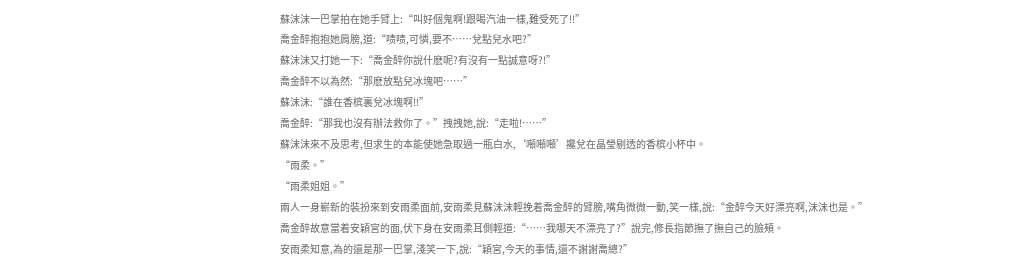蘇沫沫一巴掌拍在她手臂上:“叫好個鬼啊!跟喝汽油一樣,難受死了!!”
喬金醉抱抱她肩膀,道:“啧啧,可憐,要不……兌點兒水吧?”
蘇沫沫又打她一下:“喬金醉你說什麽呢?有沒有一點誠意呀?!”
喬金醉不以為然:“那麽放點兒冰塊吧……”
蘇沫沫:“誰在香槟裏兌冰塊啊!!”
喬金醉:“那我也沒有辦法救你了。”拽拽她,說:“走啦!……”
蘇沫沫來不及思考,但求生的本能使她急取過一瓶白水,‘噸噸噸’攙兌在晶瑩剔透的香槟小杯中。
“雨柔。”
“雨柔姐姐。”
兩人一身嶄新的裝扮來到安雨柔面前,安雨柔見蘇沫沫輕挽着喬金醉的臂膀,嘴角微微一動,笑一樣,說:“金醉今天好漂亮啊,沫沫也是。”
喬金醉故意當着安穎宮的面,伏下身在安雨柔耳側輕道:“……我哪天不漂亮了?”說完,修長指節撫了撫自己的臉頰。
安雨柔知意,為的還是那一巴掌,淺笑一下,說:“穎宮,今天的事情,還不謝謝喬總?”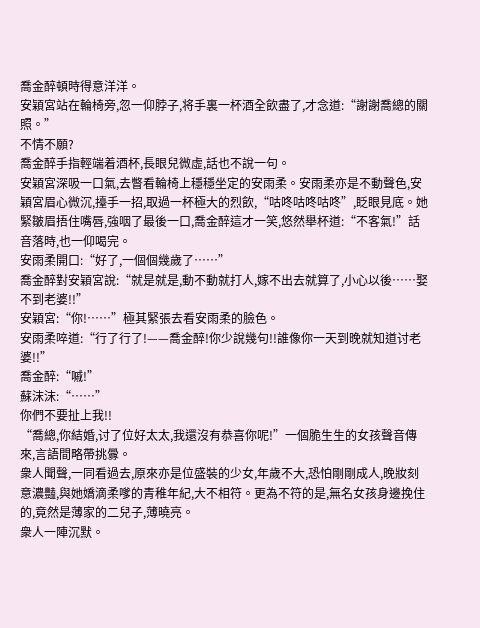喬金醉頓時得意洋洋。
安穎宮站在輪椅旁,忽一仰脖子,将手裏一杯酒全飲盡了,才念道:“謝謝喬總的關照。”
不情不願?
喬金醉手指輕端着酒杯,長眼兒微虛,話也不說一句。
安穎宮深吸一口氣,去瞥看輪椅上穩穩坐定的安雨柔。安雨柔亦是不動聲色,安穎宮眉心微沉,擡手一招,取過一杯極大的烈飲,“咕咚咕咚咕咚”,眨眼見底。她緊皺眉捂住嘴唇,強咽了最後一口,喬金醉這才一笑,悠然舉杯道:“不客氣!”話音落時,也一仰喝完。
安雨柔開口:“好了,一個個幾歲了……”
喬金醉對安穎宮說:“就是就是,動不動就打人,嫁不出去就算了,小心以後……娶不到老婆!!”
安穎宮:“你!……”極其緊張去看安雨柔的臉色。
安雨柔啐道:“行了行了!——喬金醉!你少說幾句!!誰像你一天到晚就知道讨老婆!!”
喬金醉:“嘁!”
蘇沫沫:“……”
你們不要扯上我!!
“喬總,你結婚,讨了位好太太,我還沒有恭喜你呢!”一個脆生生的女孩聲音傳來,言語間略帶挑釁。
衆人聞聲,一同看過去,原來亦是位盛裝的少女,年歲不大,恐怕剛剛成人,晚妝刻意濃豔,與她嬌滴柔嗲的青稚年紀,大不相符。更為不符的是,無名女孩身邊挽住的,竟然是薄家的二兒子,薄曉亮。
衆人一陣沉默。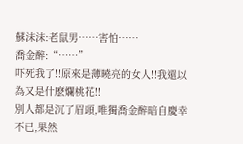蘇沫沫:老鼠男……害怕……
喬金醉:“……”
吓死我了!!原來是薄曉亮的女人!!我還以為又是什麽爛桃花!!
別人都是沉了眉頭,唯獨喬金醉暗自慶幸不已,果然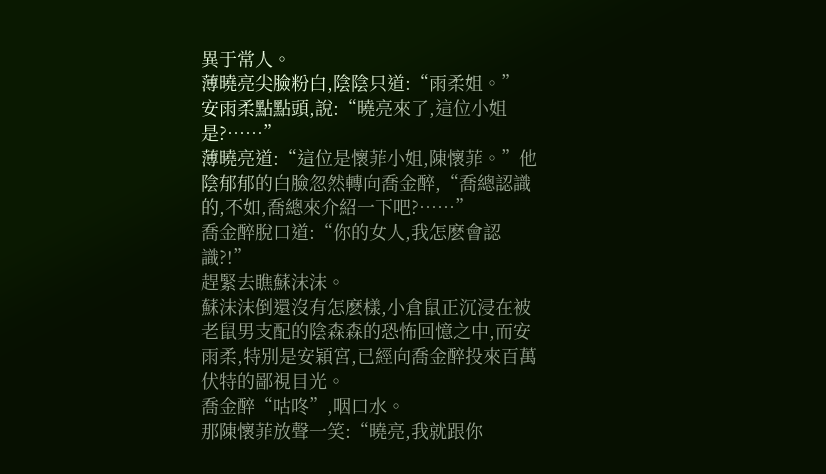異于常人。
薄曉亮尖臉粉白,陰陰只道:“雨柔姐。”
安雨柔點點頭,說:“曉亮來了,這位小姐是?……”
薄曉亮道:“這位是懷菲小姐,陳懷菲。”他陰郁郁的白臉忽然轉向喬金醉,“喬總認識的,不如,喬總來介紹一下吧?……”
喬金醉脫口道:“你的女人,我怎麽會認識?!”
趕緊去瞧蘇沫沫。
蘇沫沫倒還沒有怎麽樣,小倉鼠正沉浸在被老鼠男支配的陰森森的恐怖回憶之中,而安雨柔,特別是安穎宮,已經向喬金醉投來百萬伏特的鄙視目光。
喬金醉“咕咚”,咽口水。
那陳懷菲放聲一笑:“曉亮,我就跟你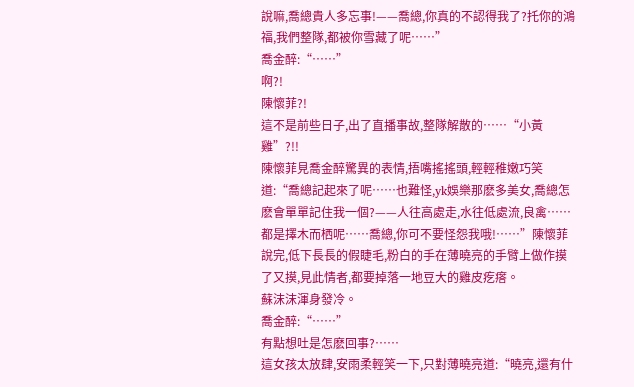說嘛,喬總貴人多忘事!——喬總,你真的不認得我了?托你的鴻福,我們整隊,都被你雪藏了呢……”
喬金醉:“……”
啊?!
陳懷菲?!
這不是前些日子,出了直播事故,整隊解散的……“小黃雞”?!!
陳懷菲見喬金醉驚異的表情,捂嘴搖搖頭,輕輕稚嫩巧笑道:“喬總記起來了呢……也難怪,yk娛樂那麽多美女,喬總怎麽會單單記住我一個?——人往高處走,水往低處流,良禽……都是擇木而栖呢……喬總,你可不要怪怨我哦!……”陳懷菲說完,低下長長的假睫毛,粉白的手在薄曉亮的手臂上做作摸了又摸,見此情者,都要掉落一地豆大的雞皮疙瘩。
蘇沫沫渾身發冷。
喬金醉:“……”
有點想吐是怎麽回事?……
這女孩太放肆,安雨柔輕笑一下,只對薄曉亮道:“曉亮,還有什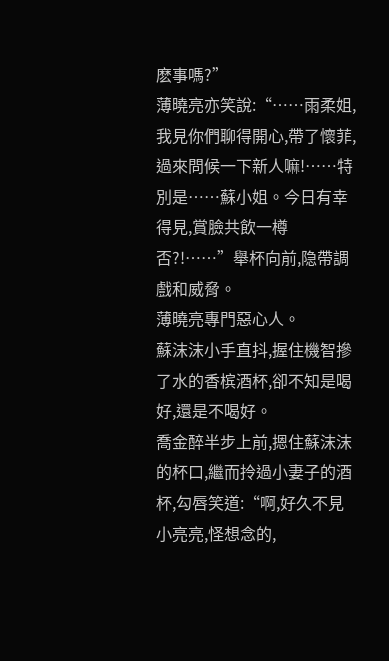麽事嗎?”
薄曉亮亦笑說:“……雨柔姐,我見你們聊得開心,帶了懷菲,過來問候一下新人嘛!……特別是……蘇小姐。今日有幸得見,賞臉共飲一樽否?!……”舉杯向前,隐帶調戲和威脅。
薄曉亮專門惡心人。
蘇沫沫小手直抖,握住機智摻了水的香槟酒杯,卻不知是喝好,還是不喝好。
喬金醉半步上前,摁住蘇沫沫的杯口,繼而拎過小妻子的酒杯,勾唇笑道:“啊,好久不見小亮亮,怪想念的,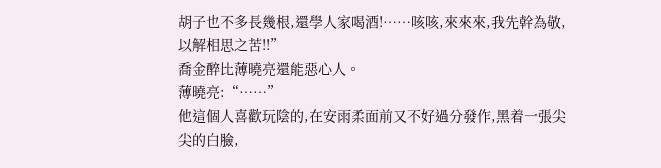胡子也不多長幾根,還學人家喝酒!……咳咳,來來來,我先幹為敬,以解相思之苦!!”
喬金醉比薄曉亮還能惡心人。
薄曉亮:“……”
他這個人喜歡玩陰的,在安雨柔面前又不好過分發作,黑着一張尖尖的白臉,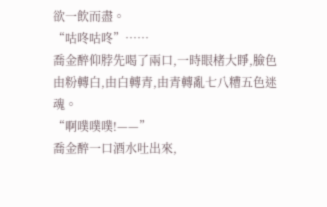欲一飲而盡。
“咕咚咕咚”……
喬金醉仰脖先喝了兩口,一時眼楮大睜,臉色由粉轉白,由白轉青,由青轉亂七八糟五色迷魂。
“啊噗噗噗!——”
喬金醉一口酒水吐出來,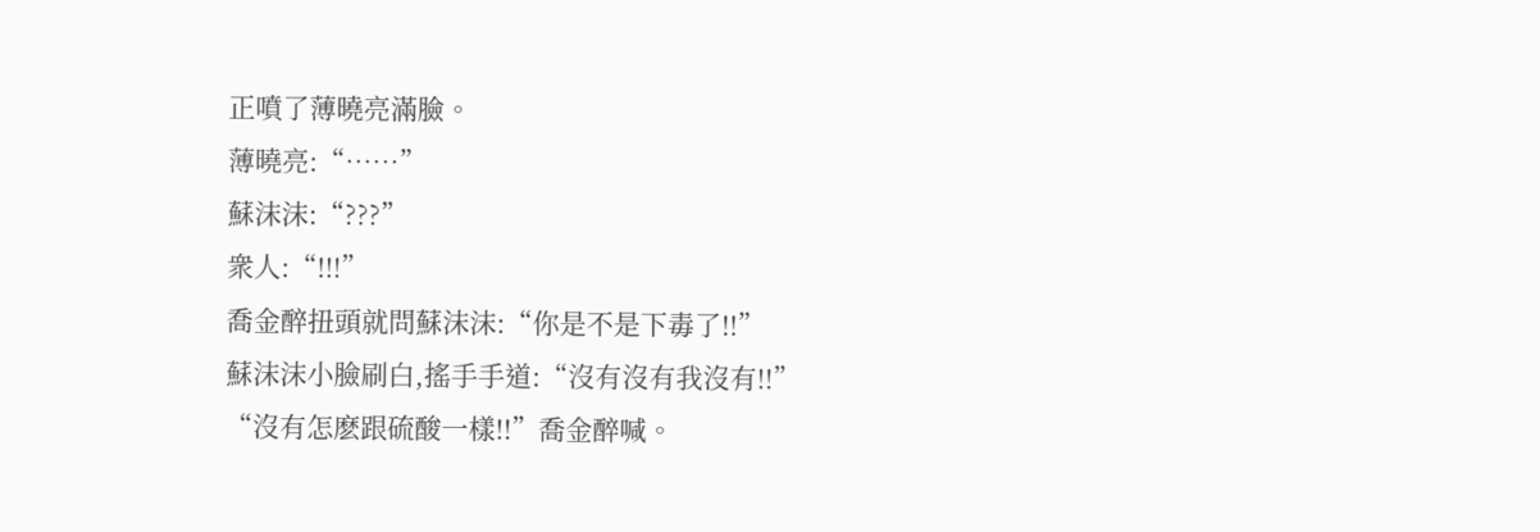正噴了薄曉亮滿臉。
薄曉亮:“……”
蘇沫沫:“???”
衆人:“!!!”
喬金醉扭頭就問蘇沫沫:“你是不是下毒了!!”
蘇沫沫小臉刷白,搖手手道:“沒有沒有我沒有!!”
“沒有怎麽跟硫酸一樣!!”喬金醉喊。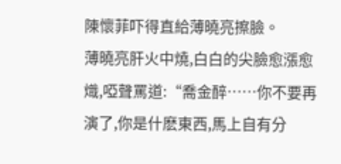陳懷菲吓得直給薄曉亮擦臉。
薄曉亮肝火中燒,白白的尖臉愈漲愈熾,啞聲罵道:“喬金醉……你不要再演了,你是什麽東西,馬上自有分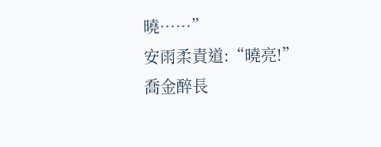曉……”
安雨柔責道:“曉亮!”
喬金醉長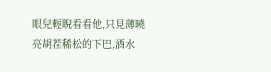眼兒輕睨看看他,只見薄曉亮胡茬稀松的下巴,酒水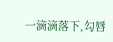一滴滴落下,勾唇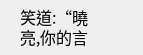笑道:“曉亮,你的言